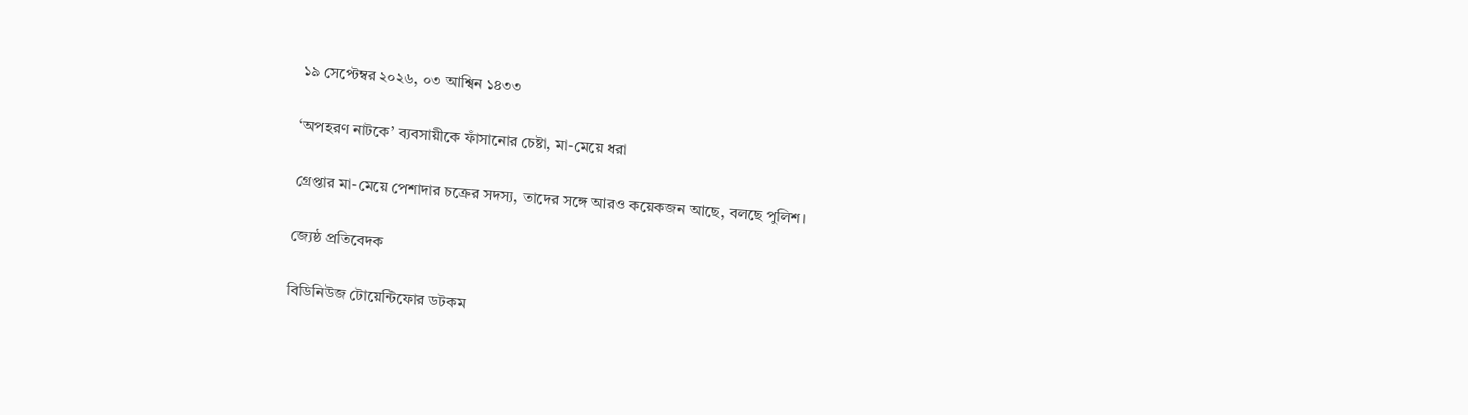১৯ সেপ্টেম্বর ২০২৬, ০৩ আশ্বিন ১৪৩৩

‘অপহরণ নাটকে’ ব্যবসায়ীকে ফাঁসানোর চেষ্টা, মা-মেয়ে ধরা

গ্রেপ্তার মা-মেয়ে পেশাদার চক্রের সদস্য, তাদের সঙ্গে আরও কয়েকজন আছে, বলছে পুলিশ।

জ্যেষ্ঠ প্রতিবেদক

বিডিনিউজ টোয়েন্টিফোর ডটকম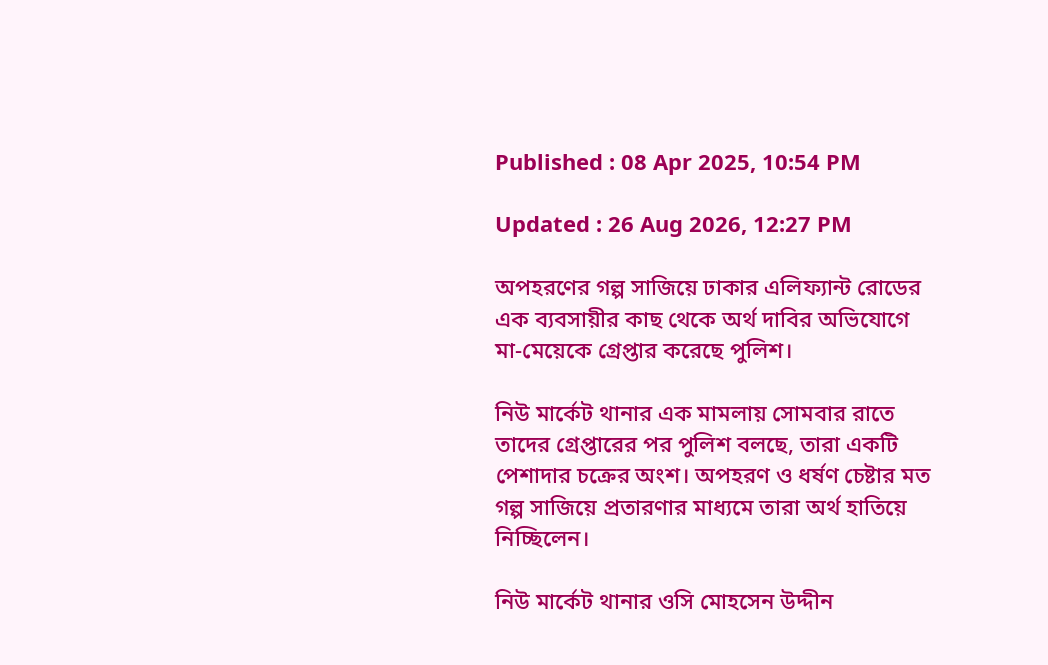Published : 08 Apr 2025, 10:54 PM

Updated : 26 Aug 2026, 12:27 PM

অপহরণের গল্প সাজিয়ে ঢাকার এলিফ্যান্ট রোডের এক ব্যবসায়ীর কাছ থেকে অর্থ দাবির অভিযোগে মা-মেয়েকে গ্রেপ্তার করেছে পুলিশ।

নিউ মার্কেট থানার এক মামলায় সোমবার রাতে তাদের গ্রেপ্তারের পর পুলিশ বলছে, তারা একটি পেশাদার চক্রের অংশ। অপহরণ ও ধর্ষণ চেষ্টার মত গল্প সাজিয়ে প্রতারণার মাধ্যমে তারা অর্থ হাতিয়ে নিচ্ছিলেন।

নিউ মার্কেট থানার ওসি মোহসেন উদ্দীন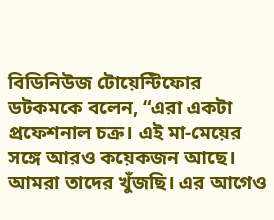বিডিনিউজ টোয়েন্টিফোর ডটকমকে বলেন, “এরা একটা প্রফেশনাল চক্র। এই মা-মেয়ের সঙ্গে আরও কয়েকজন আছে। আমরা তাদের খুঁজছি। এর আগেও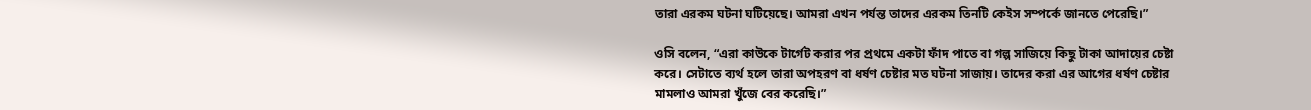তারা এরকম ঘটনা ঘটিয়েছে। আমরা এখন পর্যন্ত তাদের এরকম তিনটি কেইস সম্পর্কে জানতে পেরেছি।”

ওসি বলেন, “এরা কাউকে টার্গেট করার পর প্রথমে একটা ফাঁদ পাতে বা গল্প সাজিয়ে কিছু টাকা আদায়ের চেষ্টা করে। সেটাতে ব্যর্থ হলে তারা অপহরণ বা ধর্ষণ চেষ্টার মত ঘটনা সাজায়। তাদের করা এর আগের ধর্ষণ চেষ্টার মামলাও আমরা খুঁজে বের করেছি।”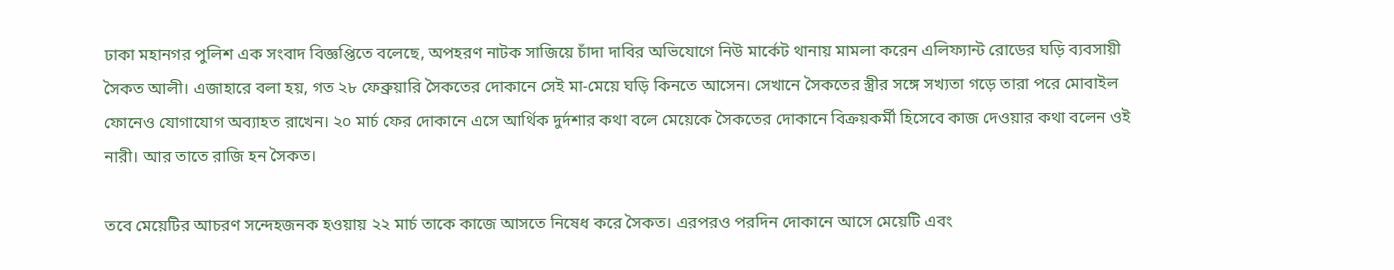ঢাকা মহানগর পুলিশ এক সংবাদ বিজ্ঞপ্তিতে বলেছে, অপহরণ নাটক সাজিয়ে চাঁদা দাবির অভিযোগে নিউ মার্কেট থানায় মামলা করেন এলিফ্যান্ট রোডের ঘড়ি ব্যবসায়ী সৈকত আলী। এজাহারে বলা হয়, গত ২৮ ফেব্রুয়ারি সৈকতের দোকানে সেই মা-মেয়ে ঘড়ি কিনতে আসেন। সেখানে সৈকতের স্ত্রীর সঙ্গে সখ্যতা গড়ে তারা পরে মোবাইল ফোনেও যোগাযোগ অব্যাহত রাখেন। ২০ মার্চ ফের দোকানে এসে আর্থিক দুর্দশার কথা বলে মেয়েকে সৈকতের দোকানে বিক্রয়কর্মী হিসেবে কাজ দেওয়ার কথা বলেন ওই নারী। আর তাতে রাজি হন সৈকত।

তবে মেয়েটির আচরণ সন্দেহজনক হওয়ায় ২২ মার্চ তাকে কাজে আসতে নিষেধ করে সৈকত। এরপরও পরদিন দোকানে আসে মেয়েটি এবং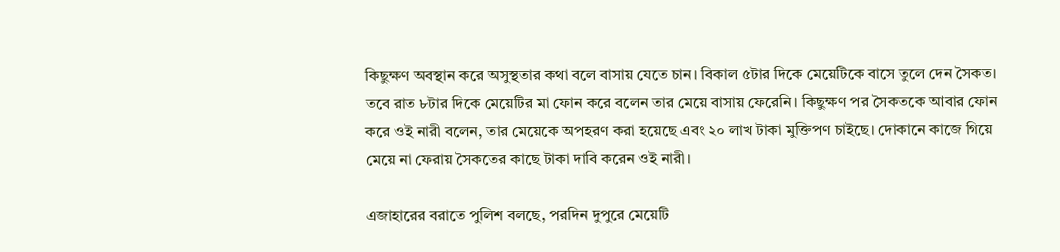কিছুক্ষণ অবস্থান করে অসুস্থতার কথা বলে বাসায় যেতে চান। বিকাল ৫টার দিকে মেয়েটিকে বাসে তুলে দেন সৈকত। তবে রাত ৮টার দিকে মেয়েটির মা ফোন করে বলেন তার মেয়ে বাসায় ফেরেনি। কিছুক্ষণ পর সৈকতকে আবার ফোন করে ওই নারী বলেন, তার মেয়েকে অপহরণ করা হয়েছে এবং ২০ লাখ টাকা মুক্তিপণ চাইছে। দোকানে কাজে গিয়ে মেয়ে না ফেরায় সৈকতের কাছে টাকা দাবি করেন ওই নারী।

এজাহারের বরাতে পুলিশ বলছে, পরদিন দুপুরে মেয়েটি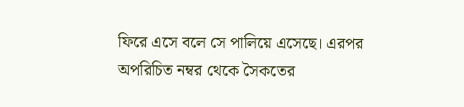ফিরে এসে বলে সে পালিয়ে এসেছে। এরপর অপরিচিত নম্বর থেকে সৈকতের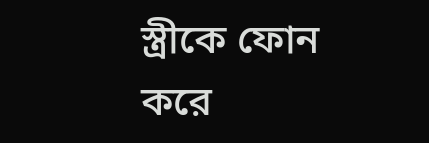স্ত্রীকে ফোন করে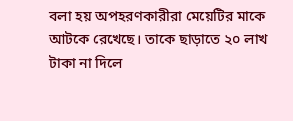বলা হয় অপহরণকারীরা মেয়েটির মাকে আটকে রেখেছে। তাকে ছাড়াতে ২০ লাখ টাকা না দিলে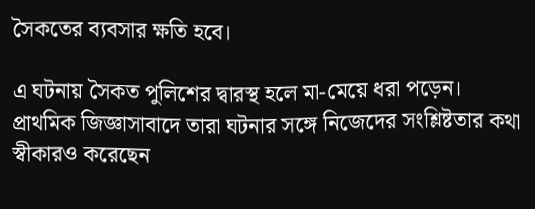সৈকতের ব্যবসার ক্ষতি হবে।

এ ঘটনায় সৈকত পুলিশের দ্বারস্থ হলে মা-মেয়ে ধরা পড়েন। প্রাথমিক জিজ্ঞাসাবাদে তারা ঘটনার সঙ্গে নিজেদের সংশ্লিষ্টতার কথা স্বীকারও করেছেন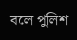বলে পুলিশ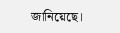জানিয়েছে।